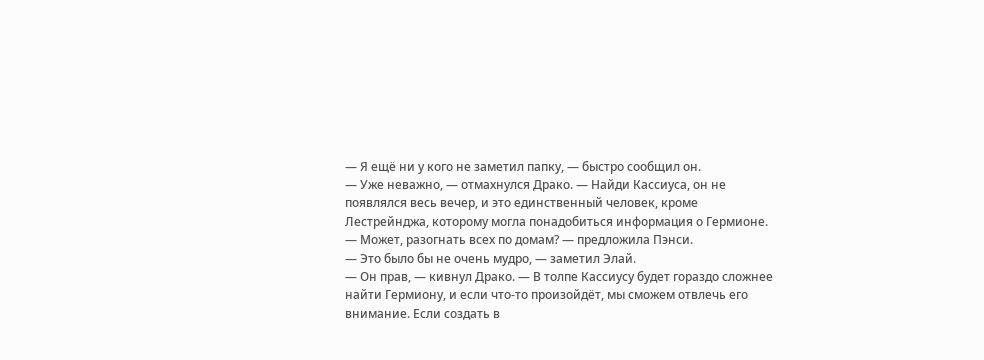— Я ещё ни у кого не заметил папку, — быстро сообщил он.
— Уже неважно, — отмахнулся Драко. — Найди Кассиуса, он не появлялся весь вечер, и это единственный человек, кроме Лестрейнджа, которому могла понадобиться информация о Гермионе.
— Может, разогнать всех по домам? — предложила Пэнси.
— Это было бы не очень мудро, — заметил Элай.
— Он прав, — кивнул Драко. — В толпе Кассиусу будет гораздо сложнее найти Гермиону, и если что-то произойдёт, мы сможем отвлечь его внимание. Если создать в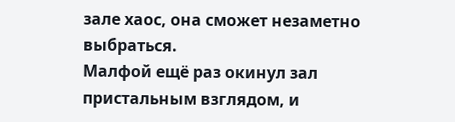зале хаос, она сможет незаметно выбраться.
Малфой ещё раз окинул зал пристальным взглядом, и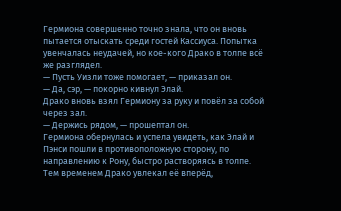Гермиона совершенно точно знала, что он вновь пытается отыскать среди гостей Кассиуса. Попытка увенчалась неудачей, но кое-кого Драко в толпе всё же разглядел.
— Пусть Уизли тоже помогает, — приказал он.
— Да, сэр, — покорно кивнул Элай.
Драко вновь взял Гермиону за руку и повёл за собой через зал.
— Держись рядом, — прошептал он.
Гермиона обернулась и успела увидеть, как Элай и Пэнси пошли в противоположную сторону, по направлению к Рону, быстро растворяясь в толпе. Тем временем Драко увлекал её вперёд,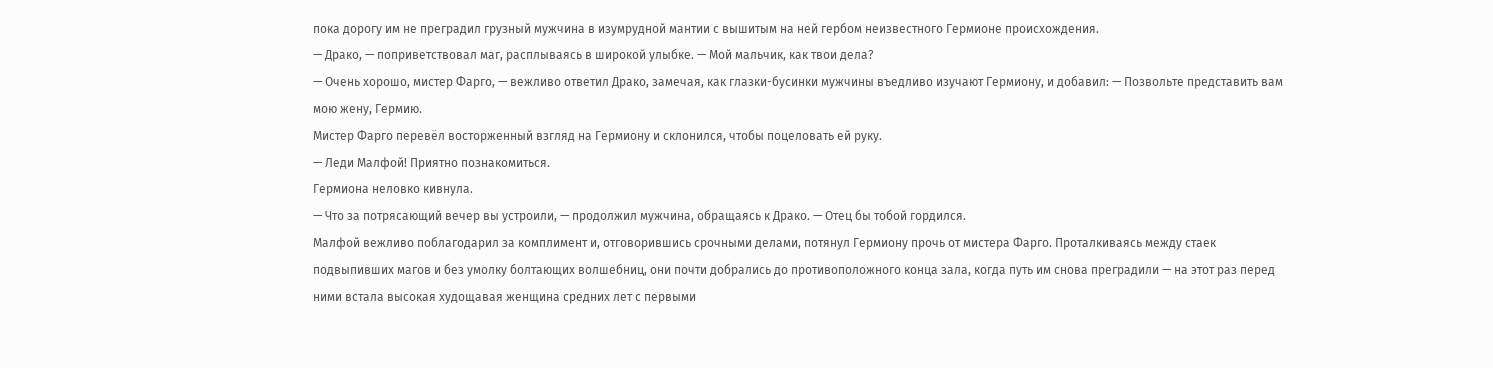пока дорогу им не преградил грузный мужчина в изумрудной мантии с вышитым на ней гербом неизвестного Гермионе происхождения.
— Драко, — поприветствовал маг, расплываясь в широкой улыбке. — Мой мальчик, как твои дела?
— Очень хорошо, мистер Фарго, — вежливо ответил Драко, замечая, как глазки-бусинки мужчины въедливо изучают Гермиону, и добавил: — Позвольте представить вам мою жену, Гермию.
Мистер Фарго перевёл восторженный взгляд на Гермиону и склонился, чтобы поцеловать ей руку.
— Леди Малфой! Приятно познакомиться.
Гермиона неловко кивнула.
— Что за потрясающий вечер вы устроили, — продолжил мужчина, обращаясь к Драко. — Отец бы тобой гордился.
Малфой вежливо поблагодарил за комплимент и, отговорившись срочными делами, потянул Гермиону прочь от мистера Фарго. Проталкиваясь между стаек подвыпивших магов и без умолку болтающих волшебниц, они почти добрались до противоположного конца зала, когда путь им снова преградили — на этот раз перед ними встала высокая худощавая женщина средних лет с первыми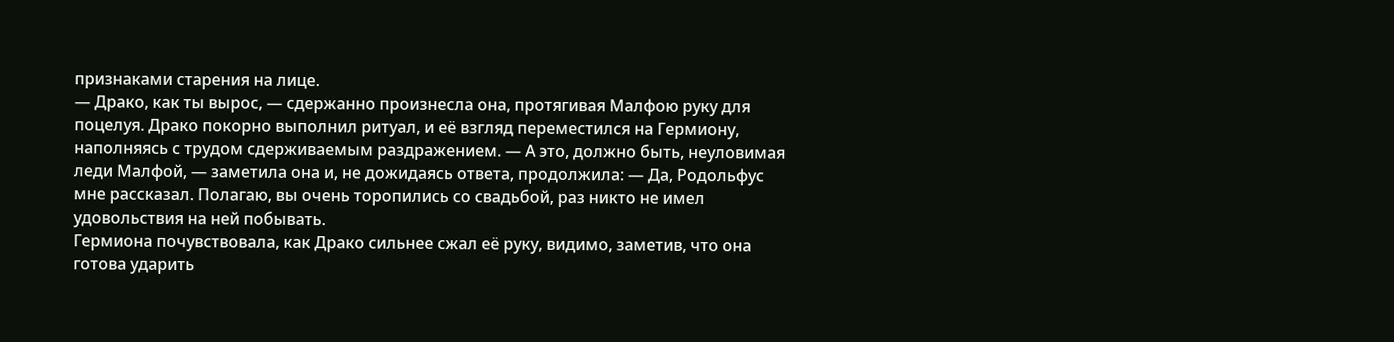признаками старения на лице.
— Драко, как ты вырос, — сдержанно произнесла она, протягивая Малфою руку для поцелуя. Драко покорно выполнил ритуал, и её взгляд переместился на Гермиону, наполняясь с трудом сдерживаемым раздражением. — А это, должно быть, неуловимая леди Малфой, — заметила она и, не дожидаясь ответа, продолжила: — Да, Родольфус мне рассказал. Полагаю, вы очень торопились со свадьбой, раз никто не имел удовольствия на ней побывать.
Гермиона почувствовала, как Драко сильнее сжал её руку, видимо, заметив, что она готова ударить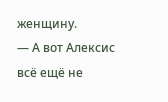женщину.
— А вот Алексис всё ещё не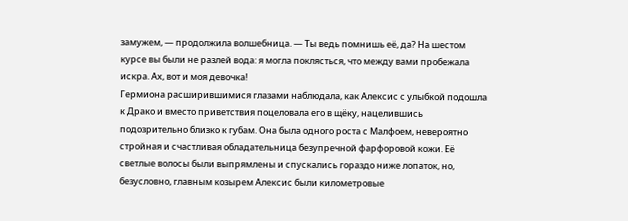замужем, — продолжила волшебница. — Ты ведь помнишь её, да? На шестом курсе вы были не разлей вода: я могла поклясться, что между вами пробежала искра. Ах, вот и моя девочка!
Гермиона расширившимися глазами наблюдала, как Алексис с улыбкой подошла к Драко и вместо приветствия поцеловала его в щёку, нацелившись подозрительно близко к губам. Она была одного роста с Малфоем, невероятно стройная и счастливая обладательница безупречной фарфоровой кожи. Её светлые волосы были выпрямлены и спускались гораздо ниже лопаток, но, безусловно, главным козырем Алексис были километровые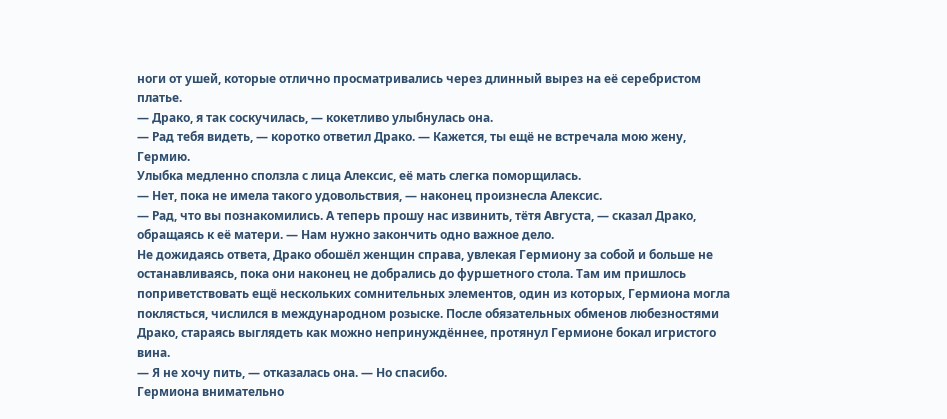ноги от ушей, которые отлично просматривались через длинный вырез на её серебристом платье.
— Драко, я так соскучилась, — кокетливо улыбнулась она.
— Рад тебя видеть, — коротко ответил Драко. — Кажется, ты ещё не встречала мою жену, Гермию.
Улыбка медленно сползла с лица Алексис, её мать слегка поморщилась.
— Нет, пока не имела такого удовольствия, — наконец произнесла Алексис.
— Рад, что вы познакомились. А теперь прошу нас извинить, тётя Августа, — сказал Драко, обращаясь к её матери. — Нам нужно закончить одно важное дело.
Не дожидаясь ответа, Драко обошёл женщин справа, увлекая Гермиону за собой и больше не останавливаясь, пока они наконец не добрались до фуршетного стола. Там им пришлось поприветствовать ещё нескольких сомнительных элементов, один из которых, Гермиона могла поклясться, числился в международном розыске. После обязательных обменов любезностями Драко, стараясь выглядеть как можно непринуждённее, протянул Гермионе бокал игристого вина.
— Я не хочу пить, — отказалась она. — Но спасибо.
Гермиона внимательно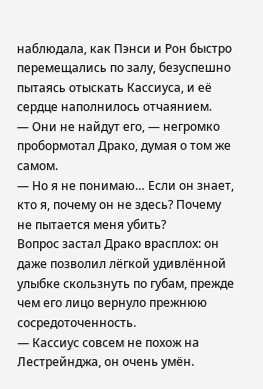наблюдала, как Пэнси и Рон быстро перемещались по залу, безуспешно пытаясь отыскать Кассиуса, и её сердце наполнилось отчаянием.
— Они не найдут его, — негромко пробормотал Драко, думая о том же самом.
— Но я не понимаю… Если он знает, кто я, почему он не здесь? Почему не пытается меня убить?
Вопрос застал Драко врасплох: он даже позволил лёгкой удивлённой улыбке скользнуть по губам, прежде чем его лицо вернуло прежнюю сосредоточенность.
— Кассиус совсем не похож на Лестрейнджа, он очень умён.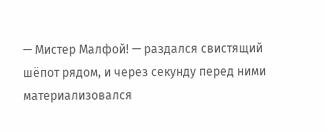— Мистер Малфой! — раздался свистящий шёпот рядом, и через секунду перед ними материализовался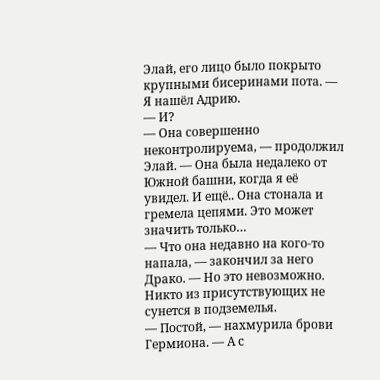Элай, его лицо было покрыто крупными бисеринами пота. — Я нашёл Адрию.
— И?
— Она совершенно неконтролируема, — продолжил Элай. — Она была недалеко от Южной башни, когда я её увидел. И ещё.. Она стонала и гремела цепями. Это может значить только…
— Что она недавно на кого-то напала, — закончил за него Драко. — Но это невозможно. Никто из присутствующих не сунется в подземелья.
— Постой, — нахмурила брови Гермиона. — А с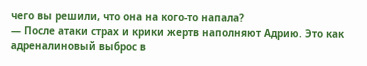чего вы решили, что она на кого-то напала?
— После атаки страх и крики жертв наполняют Адрию. Это как адреналиновый выброс в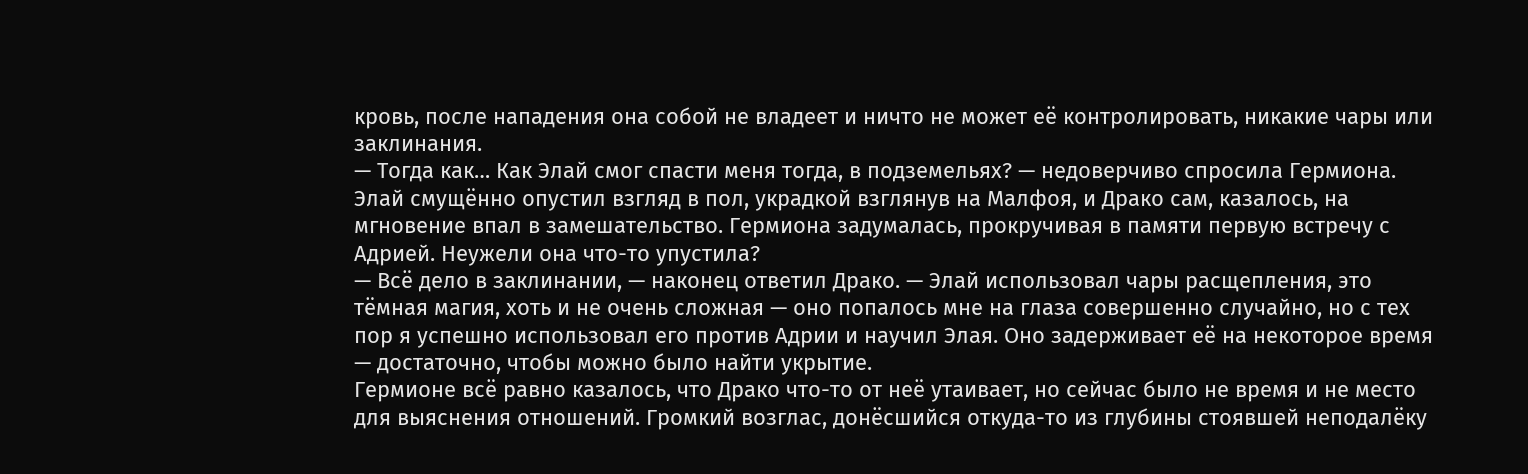кровь, после нападения она собой не владеет и ничто не может её контролировать, никакие чары или заклинания.
— Тогда как… Как Элай смог спасти меня тогда, в подземельях? — недоверчиво спросила Гермиона.
Элай смущённо опустил взгляд в пол, украдкой взглянув на Малфоя, и Драко сам, казалось, на мгновение впал в замешательство. Гермиона задумалась, прокручивая в памяти первую встречу с Адрией. Неужели она что-то упустила?
— Всё дело в заклинании, — наконец ответил Драко. — Элай использовал чары расщепления, это тёмная магия, хоть и не очень сложная — оно попалось мне на глаза совершенно случайно, но с тех пор я успешно использовал его против Адрии и научил Элая. Оно задерживает её на некоторое время — достаточно, чтобы можно было найти укрытие.
Гермионе всё равно казалось, что Драко что-то от неё утаивает, но сейчас было не время и не место для выяснения отношений. Громкий возглас, донёсшийся откуда-то из глубины стоявшей неподалёку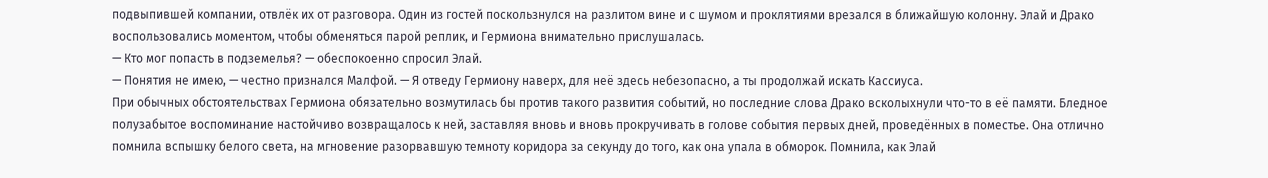подвыпившей компании, отвлёк их от разговора. Один из гостей поскользнулся на разлитом вине и с шумом и проклятиями врезался в ближайшую колонну. Элай и Драко воспользовались моментом, чтобы обменяться парой реплик, и Гермиона внимательно прислушалась.
— Кто мог попасть в подземелья? — обеспокоенно спросил Элай.
— Понятия не имею, — честно признался Малфой. — Я отведу Гермиону наверх, для неё здесь небезопасно, а ты продолжай искать Кассиуса.
При обычных обстоятельствах Гермиона обязательно возмутилась бы против такого развития событий, но последние слова Драко всколыхнули что-то в её памяти. Бледное полузабытое воспоминание настойчиво возвращалось к ней, заставляя вновь и вновь прокручивать в голове события первых дней, проведённых в поместье. Она отлично помнила вспышку белого света, на мгновение разорвавшую темноту коридора за секунду до того, как она упала в обморок. Помнила, как Элай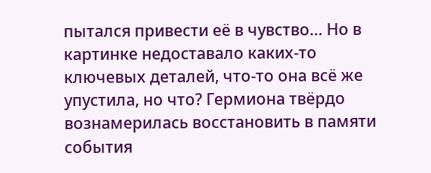пытался привести её в чувство… Но в картинке недоставало каких-то ключевых деталей, что-то она всё же упустила, но что? Гермиона твёрдо вознамерилась восстановить в памяти события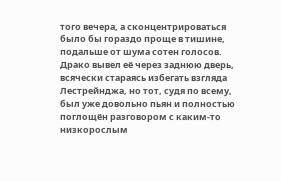того вечера, а сконцентрироваться было бы гораздо проще в тишине, подальше от шума сотен голосов.
Драко вывел её через заднюю дверь, всячески стараясь избегать взгляда Лестрейнджа, но тот, судя по всему, был уже довольно пьян и полностью поглощён разговором с каким-то низкорослым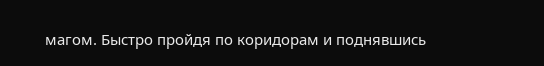магом. Быстро пройдя по коридорам и поднявшись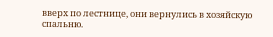вверх по лестнице, они вернулись в хозяйскую спальню.